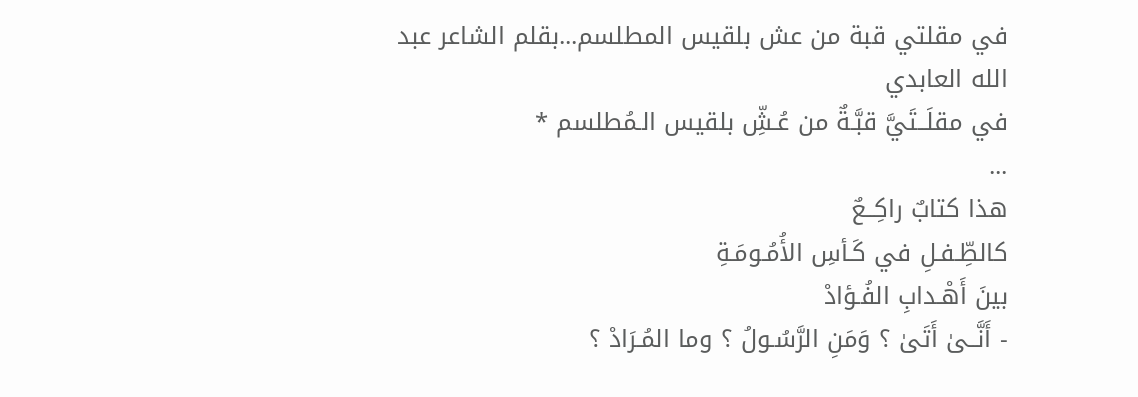في مقلتي قبة من عش بلقيس المطلسم...بقلم الشاعر عبد الله العابدي
في مقلَــتَيَّ قبَّـةٌ من عُـشِّ بلقيس الـمُطلسم *
...
هذا كتابٌ راكِــعٌ
كالطِّـفـلِ في كَـأسِ الأُمُـومَـةِ
بينَ أَهْـدابِ الفُـؤادْ
- أَنَّــىٰ أَتَىٰ ؟ وَمَنِ الرَّسُـولُ ؟ وما المُـرَادْ ؟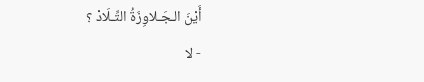أَيْنَ الـجَـلاوِزَةُ التِّـلَادْ ؟
- لا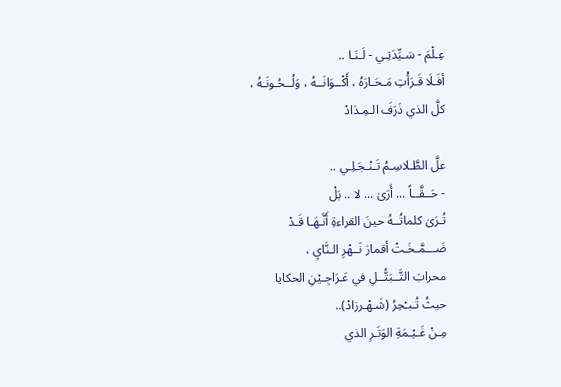عِـلْمَ - سَـيِّدَتِـي - لَـنَـا ..
أفَـلَا قَـرَأْتِ مَـحَـارَهُ ، أَكْــوَانَــهُ ، وَلُــحُـونَـهُ ،
كلَّ الذي ذَرَفَ الـمِـدَادْ

علَّ الطَّـلاسِـمُ تَـنْـجَـلِـي ..
- حَــقَّــاً ... أَرَىٰ ... لا .. بَلْ
تُـرَىٰ كلماتُــهُ حينَ القراءةِ أَنَّـهَـا قَـدْ
ضَـــمَّـخَـتْ أقمارَ نَــهْرِ الـنَّايِ ،
محرابَ التَّــبَتُّــلِ في عَـرَاجِـيْنِ الحكايا
حيثُ تُـبـْحِرُ (شَـهْـرزادْ)..
مِـنْ غَـيْـمَةِ الوَتَـرِ الذي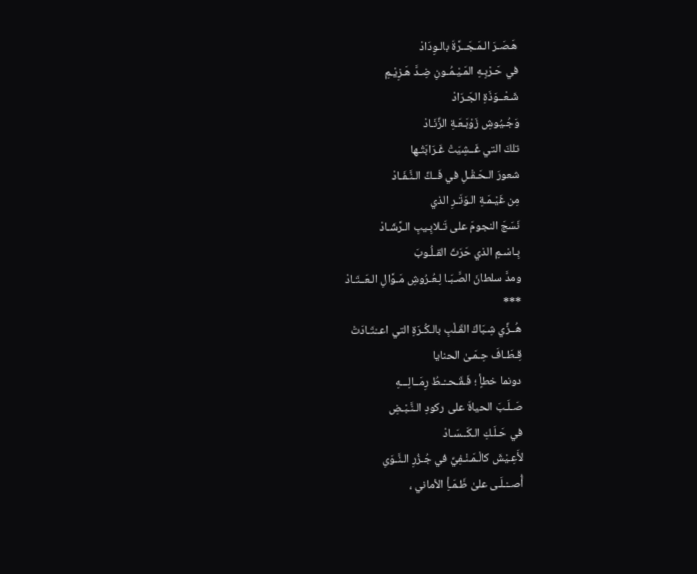هَـصَـرَ الـمَـجَــرَّةَ بالـوِدَادْ
في حَـرْبِـهِ المَـيْـمُـونِ ضِـدَّ هَـزِيْـمِ
شَـعْــوَذَةِ الجَـرَادْ
وَجُـيُوشِ زَوْبَـعَـةِ الزِّنَـادْ
تلكَ التي غَــشِيَتْ غَـرَابَتُـها
شعورَ الـحَـقْـلِ في فَــكِّ الـنَّـفَـادْ
مِن غَيْـمَـةِ الـوَتَـرِ الذي
نَسَجَ النجومَ على تَـلابِـيبِ الـرَّشَـادْ
بِـاسْـمِ الذي حَرَثَ القـلُـوبَ
ومدَّ سلطانَ الصَّـبَـا لِـعُـرُوشِ مَـوَّالِ الـعَــتَـادْ
***
هُــزِّي شِـبَاكَ القَـلْبِ بالـكُـرَةِ التي اعــْتَـادَتْ
قِـطَـافَ حِـمَـىٰ الحنايا
دونما خطأٍ ؛ فَـقَـحــْـطُ رِمَــالِـــهِ
صَـلَـبَ الحياةَ على ركودِ الـنَّـبْـضِ
في حَـلَـكِ الـكَــسَـادْ
لأَعِـيْشَ كالْـمَـنْـفِيِّ في جُـزُرِ الـنَّـوَىِ
أُصــْـلَـى علىٰ ظَـمَـأِ الأماني ،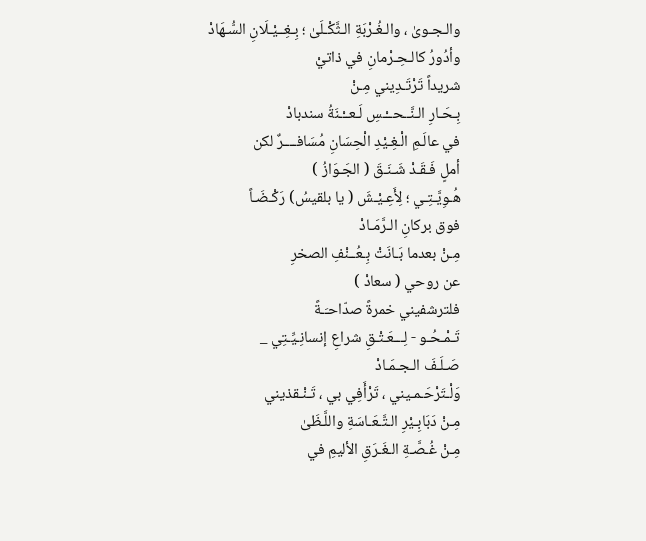والـجـوىٰ ، والـغُـرْبَةِ الـثَّكْـلَىٰ ؛ بِـغِــيْـلَانِ السُّـهَادْ
وأدُورُ كالـحِـرْمانِ في ذاتيْ
شريداً تَرْتَـدِيني مِـنْ
بِـحَـارِ الـنَّــحــْـسِ لَـعــْـنَةُ سندبادْ
في عالَـمِ الْـغِـيْدِ الْحِسَانِ مُسَافــــرٌ لكن
أملٍ فَـقَـدْ شَـنَـقَ ( الجَـوَازُ )
هُـوِيَّـتِـي ؛ لِأَعِـيْـشَ ( يا بلقيسُ) رَكْـضَـاً
فوق بركانِ الـرَّمَـادْ
مِـنْ بعدما بَـانَتْ بِـعُــنْفِ الصخرِ
عن روحي ( سعادْ )
فلترشفيني خمرةً صدّاحـَـةً
تَـمْـحُـو - لِـــعَـتْـقِ شراعِ إنسانِـيِّـتِي _
صَـلَـفَ الـجـمَـادْ
وَلْـتَرْحَـمـيني ، تَرْأَفِي بي ، تَـنْـقذيني
مِـنْ دَبَابِـيْرِ الـتَّـعَـاسَةِ واللَّـظَىٰ
مِـنْ غُـصَّـةِ الـغَـرَقِ الأليمِ في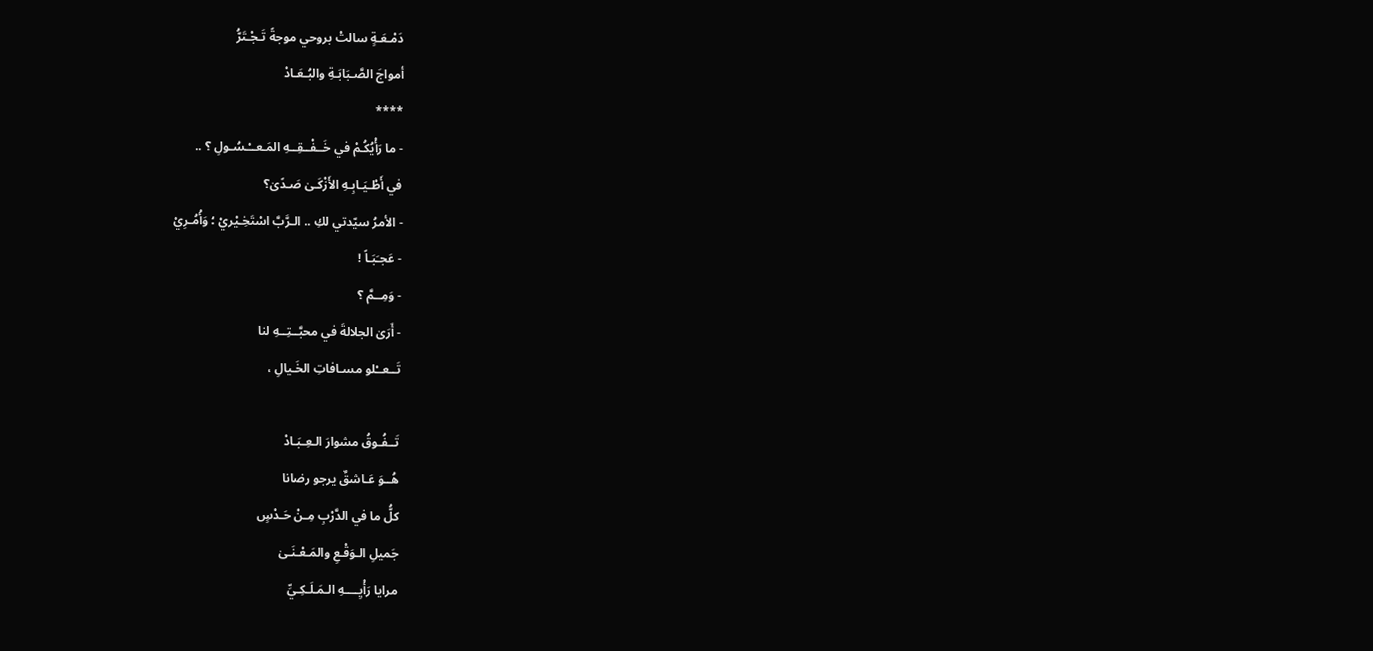دَمْـعَـةٍ سالتْ بروحي موجةً تَـجْـتَرُّ
أمواجَ الصَّـبَابَـةِ والبُـعَـادْ
****
- ما رَأْيُكُـمْ في خَــفْــقِــهِ المَـعــْـسُـولِ ؟ ..
في أَطْـيَـابِـهِ الأَزْكَـىٰ صَـدًىٰ؟
- الأمرُ سيّدتي لكِ .. الـرَّبَّ اسْتَخِـيْريْ ؛ وَأْمُـرِيْ
- عَجـَبَـاً !
- وَمِــمَّ ؟
- أَرَىٰ الجلالةَ في محبَّــتِــهِ لنا
تَــعــْلو مسـافاتِ الخَـيالِ ،

تَــفُـوقُ مشوارَ الـعِـبَـادْ
هُــوَ عَـاشقٌ يرجو رضانا
كلُّ ما في الدَّرْبِ مِـنْ حَـدْسٍ
جَميلِ الـوَقْـعِ والمَـعْـنَـىٰ
مرايا رَأْيِــــهِ الـمَـلَـكِـيِّ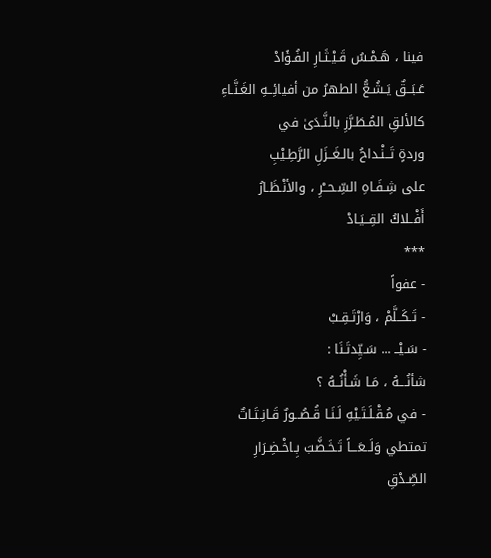فينا ، هَـمْـسُ قَـيْـثَـارِ الفُـؤَادْ
عَـبَــقٌ يَـشُـعُّ الطهرُ من أفيائِــهِ الغَـنَّـاءِ
كالألقِ المُـطَـرَّزِ بالنَّـدَىٰ في
وردةٍ تَــنْـداحُ بالـغَــزَلِ الرَّطِـيْبِ
على شِـفَـاهِ السِّـحــْرِ ، والأنْـظَـارُ
أَفْــلاكُ القِــيَـادْ
***
- عفواً
- تَـكَــلَّمْ ، وَارْتَـقِـبْ
- سَـيْــ ... سَـيِّدتَـنَا :
شأنُـــهُ ، مَـا شَـأْنُــهُ ؟
- في مُـقْـلَـتَـيْهِ لَـنَـا قُـصُــورٌ قَـانِـتَـاتٌ
تمتطي وَلَــعَـــاً تَـخَـضَّبَ بِـاخْـضِـرَارِ الصِّـدْقِ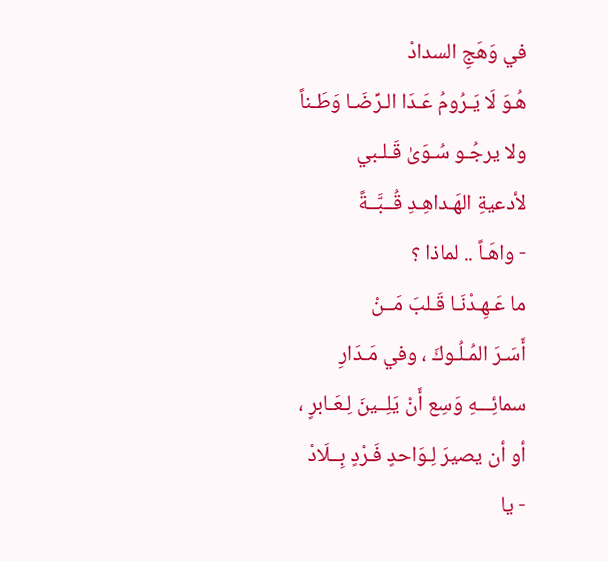في وَهَجِ السدادْ
هُـوَ لَا يَـرُومُ عَـدَا الـرِّضَـا وَطَـناً
ولا يرجُـو سُـوَىٰ قَـلـبي
لأدعيةِ الهَـداهِـدِ قُــبَّــةً
- واهَـاً .. لماذا ؟
ما عَـهِـدْنَـا قَـلبَ مَــنْ
أَسَـرَ المُـلُـوكَ ، وفي مَـدَارِ
سمائِـــهِ وَسِع أَنْ يَلِــينَ لِـعَـابرٍ ،
أو أن يصيرَ لِـوَاحدٍ فَـرْدٍ بِــلَادْ
- يا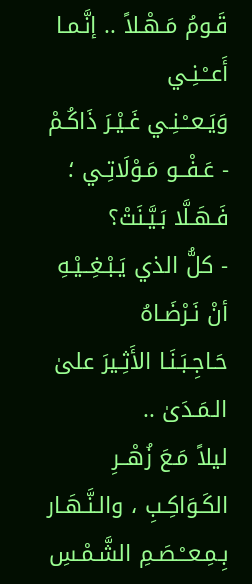قَـومُ مَـهْـلاً .. إنَّـمـا أَعــْـنِـي
وَيَـعــْـنِـي غَـيْـرَ ذَاكُـمْ
- عَـفْــو مَـوْلَاتِـي ؛ فَـهَـلَّا بَـيَّـنَتْ؟
- كلُّ الذي يَـبْـغِــيْـهِ أنْ نَـرْضَـاهُ
حَـاجِـبَـنَـا الأَثِـيرَ علىٰ الـمَـدَىٰ ..
ليلاً مَـعَ زُهْــرِ الكَـوَاكِـبِ ، والـنَّـهَـار
بِـمِـعــْـصَـمِ الشَّـمْـسِ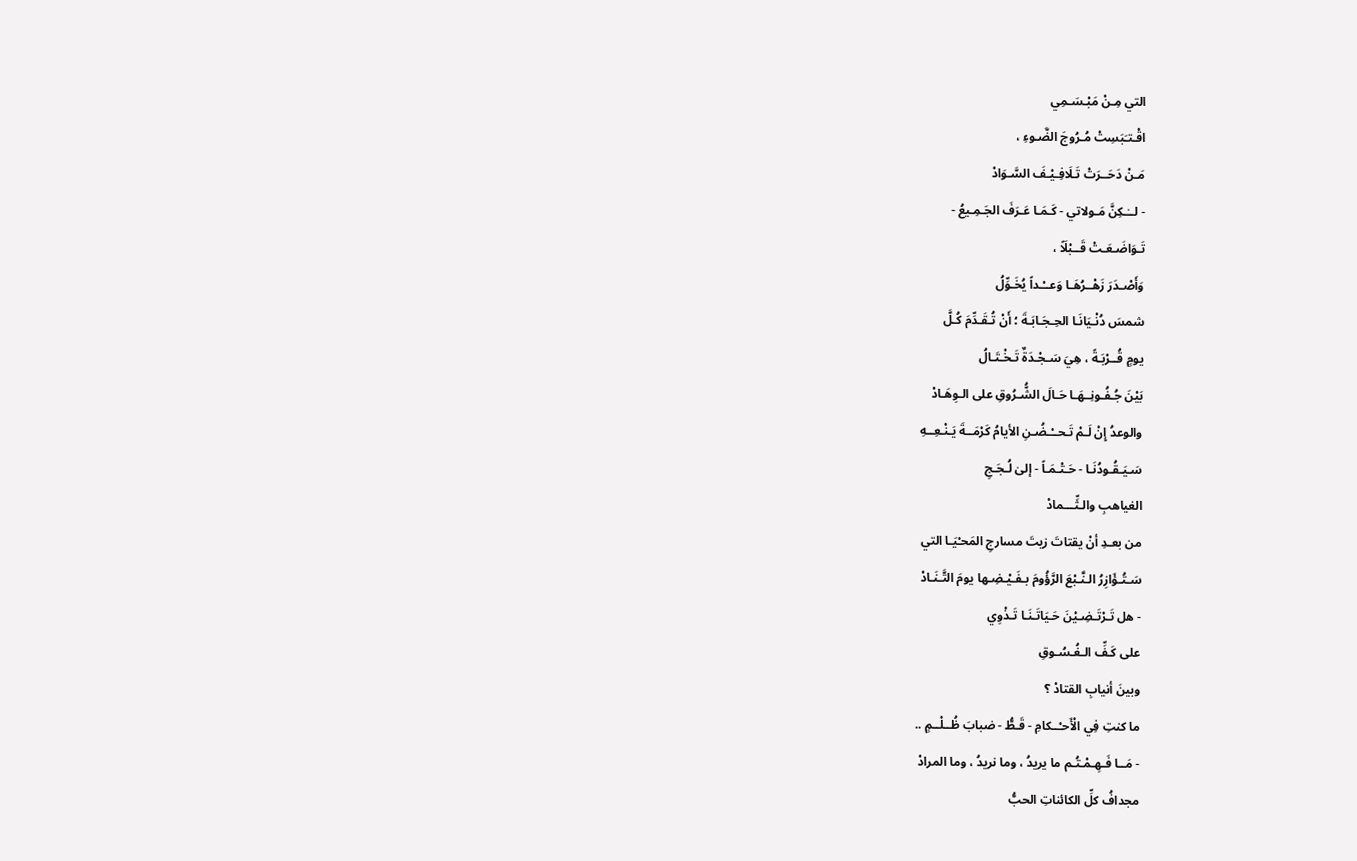التي مِـنْ مَبْـسَـمِي
اقْـتـَبَسِتْ مُـرُوجَ الضَّـوءِ ،
مَـنْ دَحَــرَتْ تَـلَافِـيْـفَ السَّـوَادْ
- لــٰـكِنَّ مَـولاتي - كَـمَـا عَـرَفَ الجَـمِـيعُ -
تَـوَاضَـعَـتْ قَــبْلَاً ،
وَأَصْـدَرَ زَهْــرُهَـا وَعــْـداً يُخَـوِّلُ
شمسَ دُنْـيَانَـا الحِـجَـابَـةَ ؛ أَنْ تُـقَـدِّمَ كُـلَّ
يومٍ قُــرْبَـةً ، هِيَ سَـجْـدَةٌ تَـخْـتَـالُ
بَيْنَ جُـفُـونِــهَـا حَـالَ الشُّـرُوقِ على الـوِهَـادْ
والوعدُ إِنْ لَـمْ تَـحــْـضُـنِ الأيامُ كَرْمَــةَ يَـنْـعِــهِ
سَـيَـقُـودُنَـا - حَـتْـمَـاً - إلىٰ لُـجَـجِ
الغياهبِ والـثِّـــمادْ
من بعـدِ أنْ يقتاتَ زيتَ مسارجِ المَحـْيَـا التي
سَـتُـؤَازِرُ الـنَّـبْعَ الرَّؤُومَ بـفَـيْـضِـها يومَ التَّـنَـادْ
- هل تَـرْتَـضِـيْنَ حَـيَاتَـنَـا تَـذْوِي
على كَـفِّ الـغُـسُـوقِ
وبينَ أنيابِ القتادْ ؟
ما كنتِ فِي الْأَحـْــكامِ - قَـطُّ - ضبابَ ظُــلْــمٍ ..
- مَــا فَـهِـمْـتُـم ما يريدُ ، وما نريدُ ، وما المرادْ
مجدافُ كلِّ الكائناتِ الحبُّ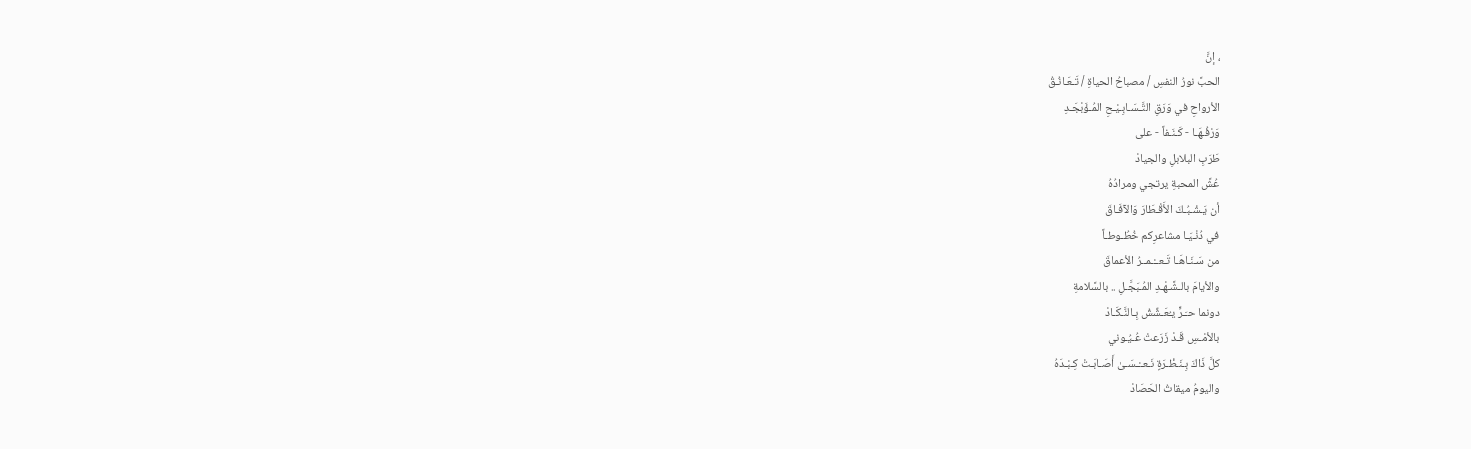، إنَّ
الحبَّ نورُ النفسِ / مصباحُ الحياةِ / تَـعَـانُـقُ
الأرواحِ في وَرَقِ التَّـسَـابِـيْـحِ المُـؤَبْجَـدِ
وَرْفُـهَـا - كَـنَـفاً - على
طَرَبِ البلابلِ والجيادْ
عُشَّ المحبةِ يرتجي ومرادُهُ
أن يَـشْـبُـكَ الأَقْـطَارَ وَالآفَـاقَ
في دُنْـيَـا مشاعرِكم خُطُـوطـاً
من سَـنَـاهَـا تَـعــْـمــرُ الأعماقَ
والأيامَ بالـشَّـهْـدِ المُـبَجَّـلِ .. بالسَّلامةِ
دونما حـَـرٍّ يـُعَـشِّشُ بِـالنَّـكَـادْ
بالأمْـسِ قَـدْ زَرَعتْ عُـيُـوني
كلَّ ذَاكَ بِـنَـظْـرَةٍ نَـعــْـسَـىٰ أَصَـابَـتْ كِـبْـدَهُ
واليومُ ميقاتُ الحَصَادْ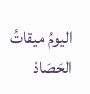اليومُ ميقاتُ الحَصَادْ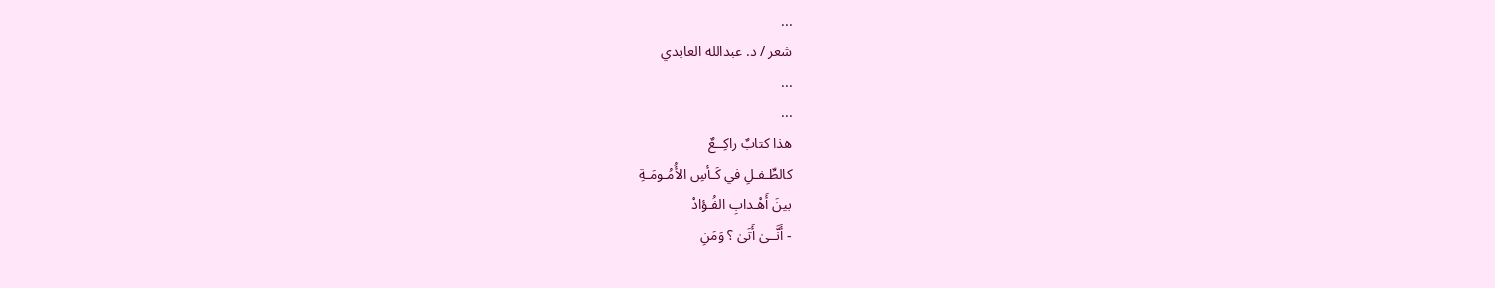...
شعر / د. عبدالله العابدي
...
...
هذا كتابٌ راكِــعٌ
كالطِّـفـلِ في كَـأسِ الأُمُـومَـةِ
بينَ أَهْـدابِ الفُـؤادْ
- أَنَّــىٰ أَتَىٰ ؟ وَمَنِ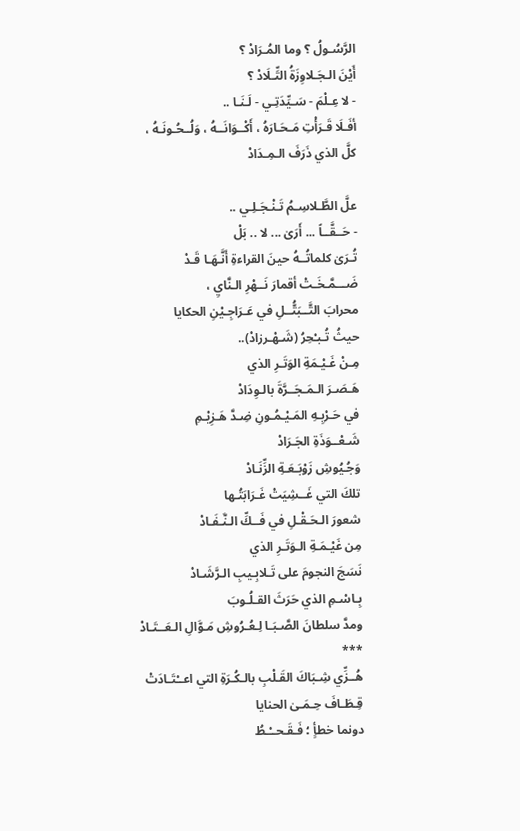الرَّسُـولُ ؟ وما المُـرَادْ ؟
أَيْنَ الـجَـلاوِزَةُ التِّـلَادْ ؟
- لا عِـلْمَ - سَـيِّدَتِـي - لَـنَـا ..
أفَـلَا قَـرَأْتِ مَـحَـارَهُ ، أَكْــوَانَــهُ ، وَلُــحُـونَـهُ ،
كلَّ الذي ذَرَفَ الـمِـدَادْ

علَّ الطَّـلاسِـمُ تَـنْـجَـلِـي ..
- حَــقَّــاً ... أَرَىٰ ... لا .. بَلْ
تُـرَىٰ كلماتُــهُ حينَ القراءةِ أَنَّـهَـا قَـدْ
ضَـــمَّـخَـتْ أقمارَ نَــهْرِ الـنَّايِ ،
محرابَ التَّــبَتُّــلِ في عَـرَاجِـيْنِ الحكايا
حيثُ تُـبـْحِرُ (شَـهْـرزادْ)..
مِـنْ غَـيْـمَةِ الوَتَـرِ الذي
هَـصَـرَ الـمَـجَــرَّةَ بالـوِدَادْ
في حَـرْبِـهِ المَـيْـمُـونِ ضِـدَّ هَـزِيْـمِ
شَـعْــوَذَةِ الجَـرَادْ
وَجُـيُوشِ زَوْبَـعَـةِ الزِّنَـادْ
تلكَ التي غَــشِيَتْ غَـرَابَتُـها
شعورَ الـحَـقْـلِ في فَــكِّ الـنَّـفَـادْ
مِن غَيْـمَـةِ الـوَتَـرِ الذي
نَسَجَ النجومَ على تَـلابِـيبِ الـرَّشَـادْ
بِـاسْـمِ الذي حَرَثَ القـلُـوبَ
ومدَّ سلطانَ الصَّـبَـا لِـعُـرُوشِ مَـوَّالِ الـعَــتَـادْ
***
هُــزِّي شِـبَاكَ القَـلْبِ بالـكُـرَةِ التي اعــْتَـادَتْ
قِـطَـافَ حِـمَـىٰ الحنايا
دونما خطأٍ ؛ فَـقَـحــْـطُ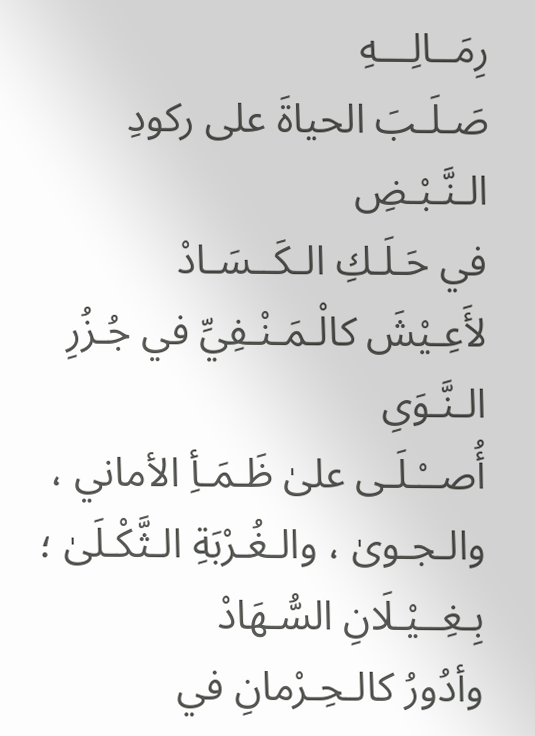رِمَــالِـــهِ
صَـلَـبَ الحياةَ على ركودِ الـنَّـبْـضِ
في حَـلَـكِ الـكَــسَـادْ
لأَعِـيْشَ كالْـمَـنْـفِيِّ في جُـزُرِ الـنَّـوَىِ
أُصــْـلَـى علىٰ ظَـمَـأِ الأماني ،
والـجـوىٰ ، والـغُـرْبَةِ الـثَّكْـلَىٰ ؛ بِـغِــيْـلَانِ السُّـهَادْ
وأدُورُ كالـحِـرْمانِ في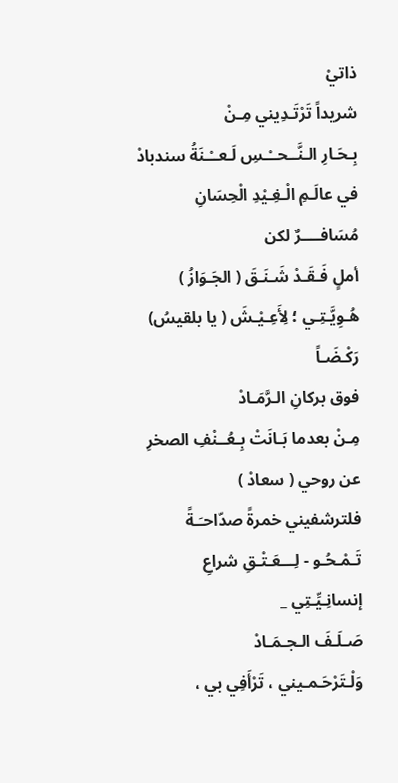ذاتيْ
شريداً تَرْتَـدِيني مِـنْ
بِـحَـارِ الـنَّــحــْـسِ لَـعــْـنَةُ سندبادْ
في عالَـمِ الْـغِـيْدِ الْحِسَانِ مُسَافــــرٌ لكن
أملٍ فَـقَـدْ شَـنَـقَ ( الجَـوَازُ )
هُـوِيَّـتِـي ؛ لِأَعِـيْـشَ ( يا بلقيسُ) رَكْـضَـاً
فوق بركانِ الـرَّمَـادْ
مِـنْ بعدما بَـانَتْ بِـعُــنْفِ الصخرِ
عن روحي ( سعادْ )
فلترشفيني خمرةً صدّاحـَـةً
تَـمْـحُـو - لِـــعَـتْـقِ شراعِ إنسانِـيِّـتِي _
صَـلَـفَ الـجـمَـادْ
وَلْـتَرْحَـمـيني ، تَرْأَفِي بي ،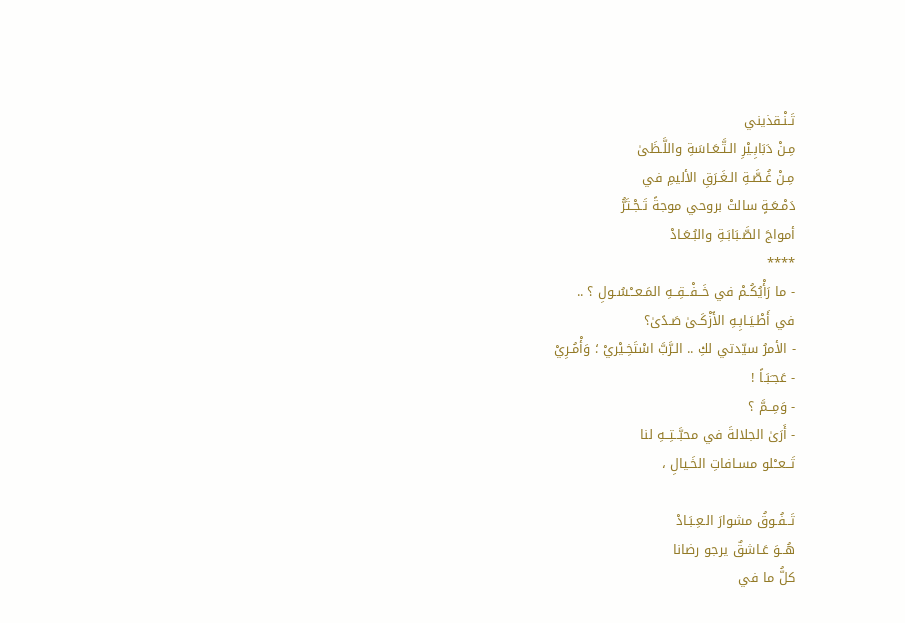تَـنْـقذيني
مِـنْ دَبَابِـيْرِ الـتَّـعَـاسَةِ واللَّـظَىٰ
مِـنْ غُـصَّـةِ الـغَـرَقِ الأليمِ في
دَمْـعَـةٍ سالتْ بروحي موجةً تَـجْـتَرُّ
أمواجَ الصَّـبَابَـةِ والبُـعَـادْ
****
- ما رَأْيُكُـمْ في خَــفْــقِــهِ المَـعــْـسُـولِ ؟ ..
في أَطْـيَـابِـهِ الأَزْكَـىٰ صَـدًىٰ؟
- الأمرُ سيّدتي لكِ .. الـرَّبَّ اسْتَخِـيْريْ ؛ وَأْمُـرِيْ
- عَجـَبَـاً !
- وَمِــمَّ ؟
- أَرَىٰ الجلالةَ في محبَّــتِــهِ لنا
تَــعــْلو مسـافاتِ الخَـيالِ ،

تَــفُـوقُ مشوارَ الـعِـبَـادْ
هُــوَ عَـاشقٌ يرجو رضانا
كلُّ ما في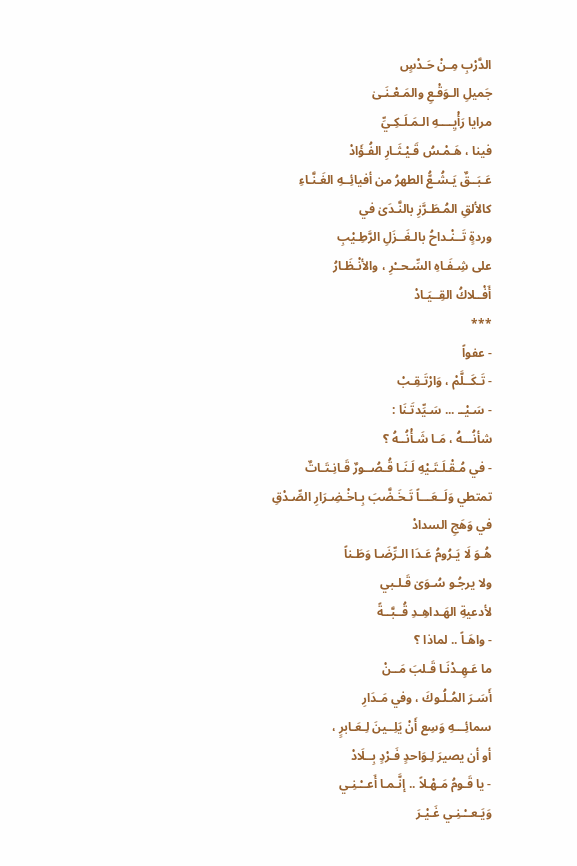الدَّرْبِ مِـنْ حَـدْسٍ
جَميلِ الـوَقْـعِ والمَـعْـنَـىٰ
مرايا رَأْيِــــهِ الـمَـلَـكِـيِّ
فينا ، هَـمْـسُ قَـيْـثَـارِ الفُـؤَادْ
عَـبَــقٌ يَـشُـعُّ الطهرُ من أفيائِــهِ الغَـنَّـاءِ
كالألقِ المُـطَـرَّزِ بالنَّـدَىٰ في
وردةٍ تَــنْـداحُ بالـغَــزَلِ الرَّطِـيْبِ
على شِـفَـاهِ السِّـحــْرِ ، والأنْـظَـارُ
أَفْــلاكُ القِــيَـادْ
***
- عفواً
- تَـكَــلَّمْ ، وَارْتَـقِـبْ
- سَـيْــ ... سَـيِّدتَـنَا :
شأنُـــهُ ، مَـا شَـأْنُــهُ ؟
- في مُـقْـلَـتَـيْهِ لَـنَـا قُـصُــورٌ قَـانِـتَـاتٌ
تمتطي وَلَــعَـــاً تَـخَـضَّبَ بِـاخْـضِـرَارِ الصِّـدْقِ
في وَهَجِ السدادْ
هُـوَ لَا يَـرُومُ عَـدَا الـرِّضَـا وَطَـناً
ولا يرجُـو سُـوَىٰ قَـلـبي
لأدعيةِ الهَـداهِـدِ قُــبَّــةً
- واهَـاً .. لماذا ؟
ما عَـهِـدْنَـا قَـلبَ مَــنْ
أَسَـرَ المُـلُـوكَ ، وفي مَـدَارِ
سمائِـــهِ وَسِع أَنْ يَلِــينَ لِـعَـابرٍ ،
أو أن يصيرَ لِـوَاحدٍ فَـرْدٍ بِــلَادْ
- يا قَـومُ مَـهْـلاً .. إنَّـمـا أَعــْـنِـي
وَيَـعــْـنِـي غَـيْـرَ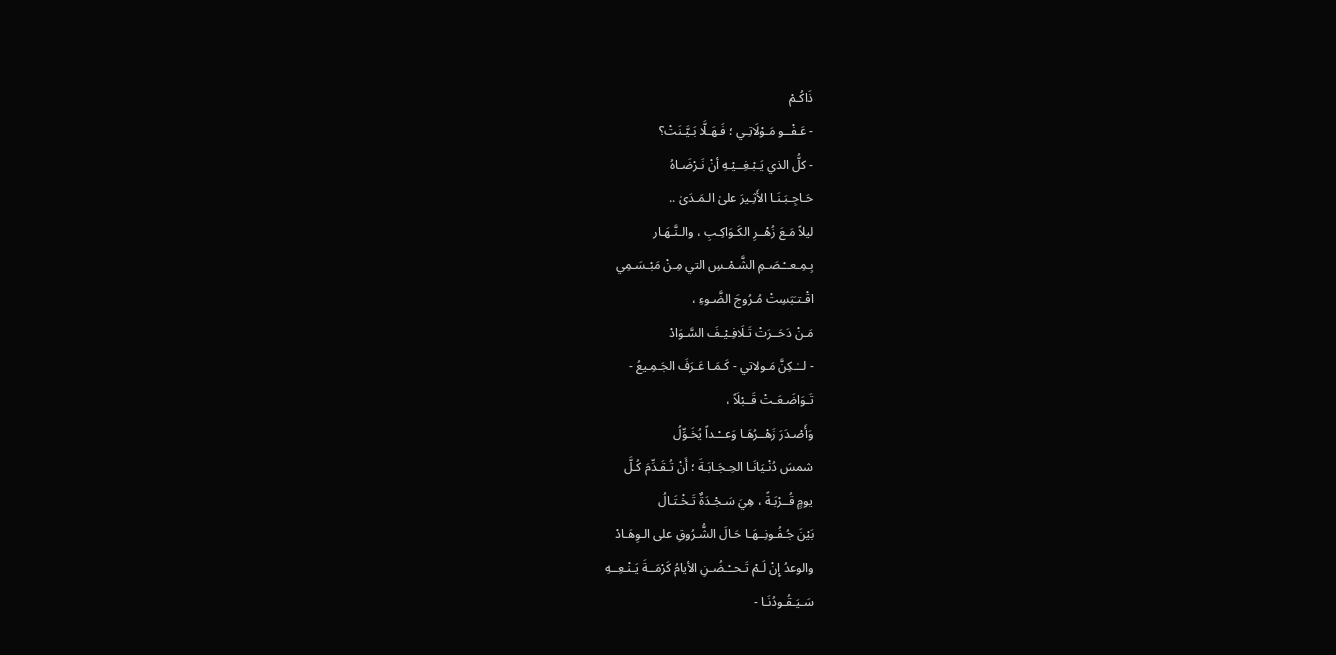ذَاكُـمْ
- عَـفْــو مَـوْلَاتِـي ؛ فَـهَـلَّا بَـيَّـنَتْ؟
- كلُّ الذي يَـبْـغِــيْـهِ أنْ نَـرْضَـاهُ
حَـاجِـبَـنَـا الأَثِـيرَ علىٰ الـمَـدَىٰ ..
ليلاً مَـعَ زُهْــرِ الكَـوَاكِـبِ ، والـنَّـهَـار
بِـمِـعــْـصَـمِ الشَّـمْـسِ التي مِـنْ مَبْـسَـمِي
اقْـتـَبَسِتْ مُـرُوجَ الضَّـوءِ ،
مَـنْ دَحَــرَتْ تَـلَافِـيْـفَ السَّـوَادْ
- لــٰـكِنَّ مَـولاتي - كَـمَـا عَـرَفَ الجَـمِـيعُ -
تَـوَاضَـعَـتْ قَــبْلَاً ،
وَأَصْـدَرَ زَهْــرُهَـا وَعــْـداً يُخَـوِّلُ
شمسَ دُنْـيَانَـا الحِـجَـابَـةَ ؛ أَنْ تُـقَـدِّمَ كُـلَّ
يومٍ قُــرْبَـةً ، هِيَ سَـجْـدَةٌ تَـخْـتَـالُ
بَيْنَ جُـفُـونِــهَـا حَـالَ الشُّـرُوقِ على الـوِهَـادْ
والوعدُ إِنْ لَـمْ تَـحــْـضُـنِ الأيامُ كَرْمَــةَ يَـنْـعِــهِ
سَـيَـقُـودُنَـا -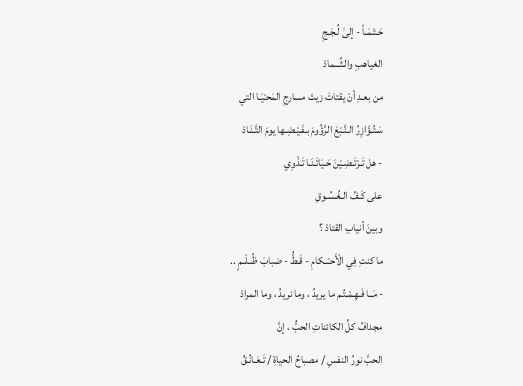حَـتْـمَـاً - إلىٰ لُـجَـجِ
الغياهبِ والـثِّـــمادْ
من بعـدِ أنْ يقتاتَ زيتَ مسارجِ المَحـْيَـا التي
سَـتُـؤَازِرُ الـنَّـبْعَ الرَّؤُومَ بـفَـيْـضِـها يومَ التَّـنَـادْ
- هل تَـرْتَـضِـيْنَ حَـيَاتَـنَـا تَـذْوِي
على كَـفِّ الـغُـسُـوقِ
وبينَ أنيابِ القتادْ ؟
ما كنتِ فِي الْأَحـْــكامِ - قَـطُّ - ضبابَ ظُــلْــمٍ ..
- مَــا فَـهِـمْـتُـم ما يريدُ ، وما نريدُ ، وما المرادْ
مجدافُ كلِّ الكائناتِ الحبُّ ، إنَّ
الحبَّ نورُ النفسِ / مصباحُ الحياةِ / تَـعَـانُـقُ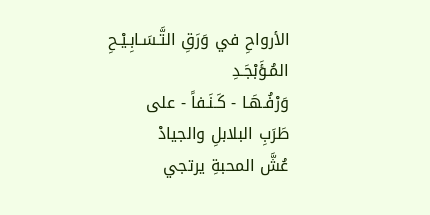الأرواحِ في وَرَقِ التَّـسَـابِـيْـحِ المُـؤَبْجَـدِ
وَرْفُـهَـا - كَـنَـفاً - على
طَرَبِ البلابلِ والجيادْ
عُشَّ المحبةِ يرتجي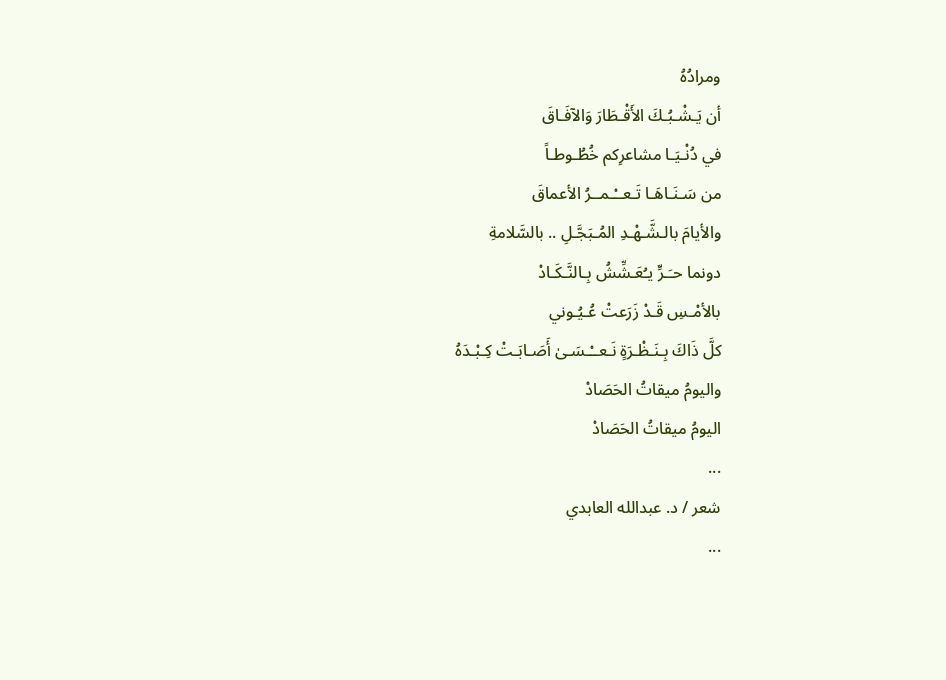ومرادُهُ
أن يَـشْـبُـكَ الأَقْـطَارَ وَالآفَـاقَ
في دُنْـيَـا مشاعرِكم خُطُـوطـاً
من سَـنَـاهَـا تَـعــْـمــرُ الأعماقَ
والأيامَ بالـشَّـهْـدِ المُـبَجَّـلِ .. بالسَّلامةِ
دونما حـَـرٍّ يـُعَـشِّشُ بِـالنَّـكَـادْ
بالأمْـسِ قَـدْ زَرَعتْ عُـيُـوني
كلَّ ذَاكَ بِـنَـظْـرَةٍ نَـعــْـسَـىٰ أَصَـابَـتْ كِـبْـدَهُ
واليومُ ميقاتُ الحَصَادْ
اليومُ ميقاتُ الحَصَادْ
...
شعر / د. عبدالله العابدي
...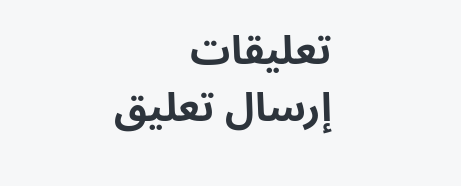تعليقات
إرسال تعليق